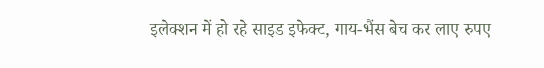इलेक्शन में हो रहे साइड इफेक्ट, गाय-भैंस बेच कर लाए रुपए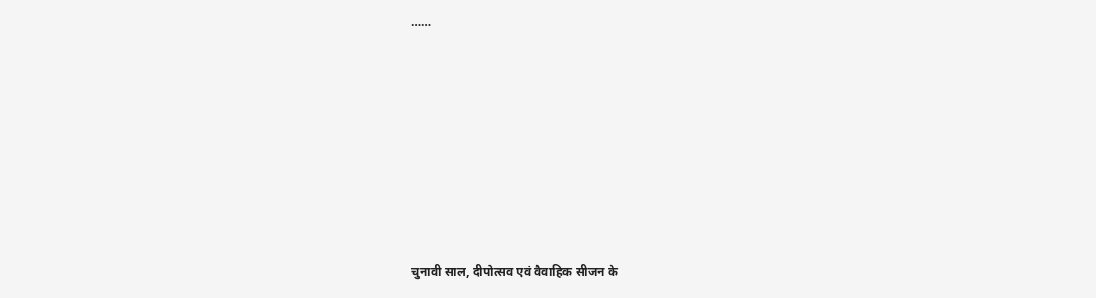……










चुनावी साल, दीपोत्सव एवं वैवाहिक सीजन के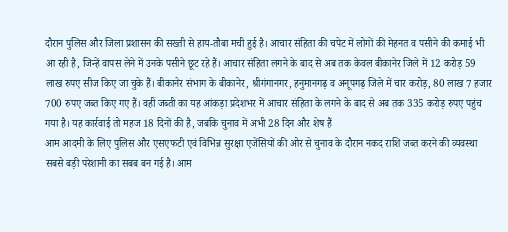दौरान पुलिस और जिला प्रशासन की सख्ती से हाय-तौबा मची हुई है। आचार संहिता की चपेट में लोगों की मेहनत व पसीने की कमाई भी आ रही है, जिन्हें वापस लेने में उनके पसीने छूट रहे हैं। आचार संहिता लगने के बाद से अब तक केवल बीकानेर जिले में 12 करोड़ 59 लाख रुपए सीज किए जा चुके हैं। बीकानेर संभाग के बीकानेर, श्रीगंगानगर, हनुमानगढ़ व अनूपगढ़ जिले में चार करोड़, 80 लाख 7 हजार 700 रुपए जब्त किए गए हैं। वहीं जब्ती का यह आंकड़ा प्रदेशभर में आचार संहिता के लगने के बाद से अब तक 335 करोड़ रुपए पहुंच गया है। यह कार्रवाई तो महज 18 दिनों की है, जबकि चुनाव में अभी 28 दिन और शेष हैं
आम आदमी के लिए पुलिस और एसएफटी एवं विभिन्न सुरक्षा एजेंसियों की ओर से चुनाव के दौरान नकद राशि जब्त करने की व्यवस्था सबसे बड़ी परेशानी का सबब बन गई है। आम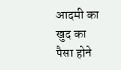आदमी का खुद का पैसा होने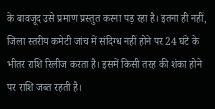के बावजूद उसे प्रमाण प्रस्तुत करना पड़ रहा है। इतना ही नहीं, जिला स्तरीय कमेटी जांच में संदिग्ध नहीं होने पर 24 घंटे के भीतर राशि रिलीज करता है। इसमें किसी तरह की शंका होने पर राशि जब्त रहती है।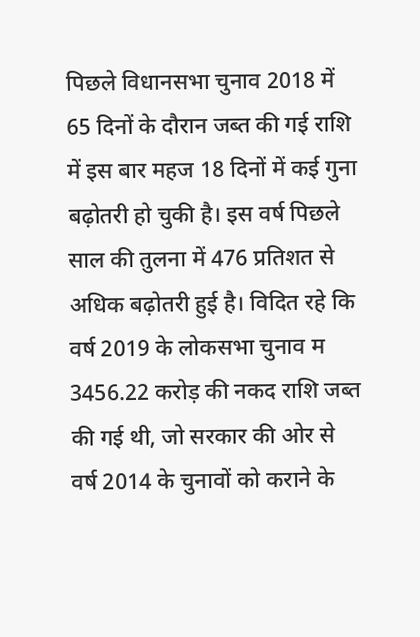पिछले विधानसभा चुनाव 2018 में 65 दिनों के दौरान जब्त की गई राशि में इस बार महज 18 दिनों में कई गुना बढ़ोतरी हो चुकी है। इस वर्ष पिछले साल की तुलना में 476 प्रतिशत से अधिक बढ़ोतरी हुई है। विदित रहे कि वर्ष 2019 के लोकसभा चुनाव म 3456.22 करोड़ की नकद राशि जब्त की गई थी, जो सरकार की ओर से वर्ष 2014 के चुनावों को कराने के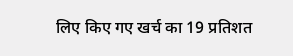लिए किए गए खर्च का 19 प्रतिशत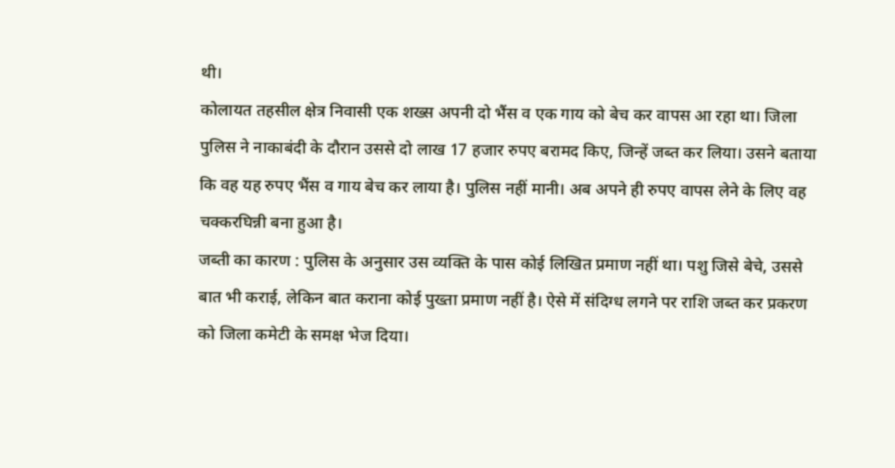थी।
कोलायत तहसील क्षेत्र निवासी एक शख्स अपनी दो भैंस व एक गाय को बेच कर वापस आ रहा था। जिला पुलिस ने नाकाबंदी के दौरान उससे दो लाख 17 हजार रुपए बरामद किए, जिन्हें जब्त कर लिया। उसने बताया कि वह यह रुपए भैंस व गाय बेच कर लाया है। पुलिस नहीं मानी। अब अपने ही रुपए वापस लेने के लिए वह चक्करघिन्नी बना हुआ है।
जब्ती का कारण : पुलिस के अनुसार उस व्यक्ति के पास कोई लिखित प्रमाण नहीं था। पशु जिसे बेचे, उससे बात भी कराई, लेकिन बात कराना कोई पुख्ता प्रमाण नहीं है। ऐसे में संदिग्ध लगने पर राशि जब्त कर प्रकरण को जिला कमेटी के समक्ष भेज दिया।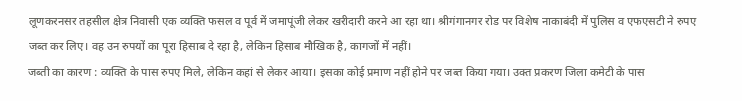लूणकरनसर तहसील क्षेत्र निवासी एक व्यक्ति फसल व पूर्व में जमापूंजी लेकर खरीदारी करने आ रहा था। श्रीगंगानगर रोड पर विशेष नाकाबंदी में पुलिस व एफएसटी ने रुपए जब्त कर लिए। वह उन रुपयों का पूरा हिसाब दे रहा है, लेकिन हिसाब मौखिक है, कागजों में नहीं।
जब्ती का कारण : व्यक्ति के पास रुपए मिले, लेकिन कहां से लेकर आया। इसका कोई प्रमाण नहीं होने पर जब्त किया गया। उक्त प्रकरण जिला कमेटी के पास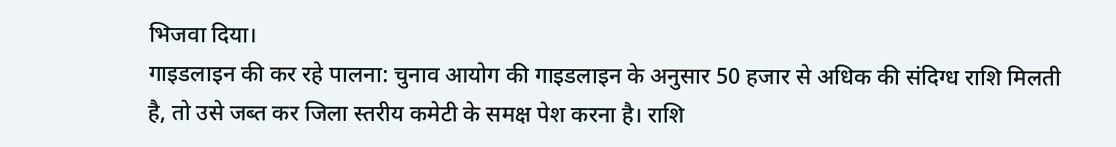भिजवा दिया।
गाइडलाइन की कर रहे पालना: चुनाव आयोग की गाइडलाइन के अनुसार 50 हजार से अधिक की संदिग्ध राशि मिलती है, तो उसे जब्त कर जिला स्तरीय कमेटी के समक्ष पेश करना है। राशि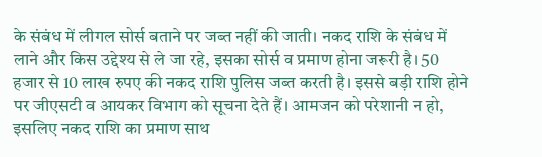के संबंध में लीगल सोर्स बताने पर जब्त नहीं की जाती। नकद राशि के संबंध में लाने और किस उद्देश्य से ले जा रहे, इसका सोर्स व प्रमाण होना जरूरी है। 50 हजार से 10 लाख रुपए की नकद राशि पुलिस जब्त करती है। इससे बड़ी राशि होने पर जीएसटी व आयकर विभाग को सूचना देते हैं। आमजन को परेशानी न हो, इसलिए नकद राशि का प्रमाण साथ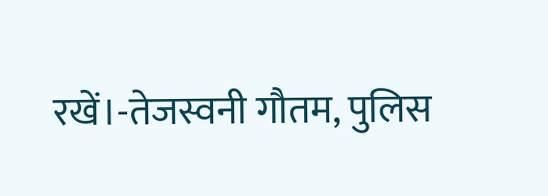रखें।-तेजस्वनी गौतम, पुलिस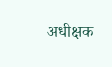अधीक्षक